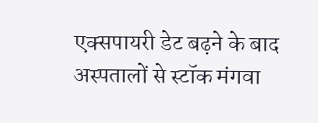एक्सपायरी डेट बढ़ने के बाद अस्पतालों से स्टॉक मंगवा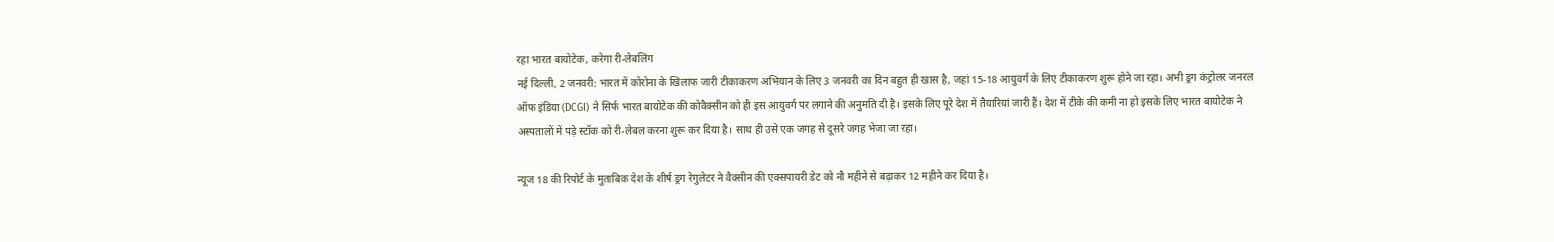रहा भारत बायोटेक, करेगा री-लेबलिंग
नई दिल्ली, 2 जनवरी: भारत में कोरोना के खिलाफ जारी टीकाकरण अभियान के लिए 3 जनवरी का दिन बहुत ही खास है, जहां 15-18 आयुवर्ग के लिए टीकाकरण शुरू होने जा रहा। अभी ड्रग कंट्रोलर जनरल ऑफ इंडिया (DCGI) ने सिर्फ भारत बायोटेक की कोवैक्सीन को ही इस आयुवर्ग पर लगाने की अनुमति दी है। इसके लिए पूरे देश में तैयारियां जारी हैं। देश में टीके की कमी ना हो इसके लिए भारत बायोटेक ने अस्पतालों में पड़े स्टॉक को री-लेबल करना शुरू कर दिया है। साथ ही उसे एक जगह से दूसरे जगह भेजा जा रहा।

न्यूज 18 की रिपोर्ट के मुताबिक देश के शीर्ष ड्रग रेगुलेटर ने वैक्सीन की एक्सपायरी डेट को नौ महीने से बढ़ाकर 12 महीने कर दिया है।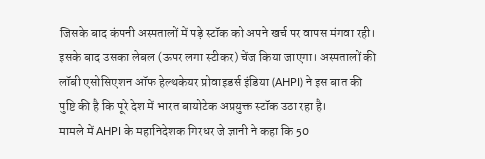जिसके बाद कंपनी अस्पतालों में पड़े स्टॉक को अपने खर्च पर वापस मंगवा रही। इसके बाद उसका लेबल (ऊपर लगा स्टीकर) चेंज किया जाएगा। अस्पतालों की लॉबी एसोसिएशन ऑफ हेल्थकेयर प्रोवाइडर्स इंडिया (AHPI) ने इस बात की पुष्टि की है कि पूरे देश में भारत बायोटेक अप्रयुक्त स्टॉक उठा रहा है।
मामले में AHPI के महानिदेशक गिरधर जे ज्ञानी ने कहा कि 50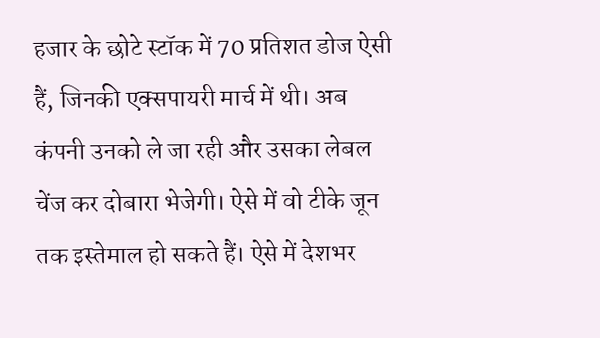हजार के छोटे स्टॉक में 70 प्रतिशत डोज ऐसी हैं, जिनकी एक्सपायरी मार्च में थी। अब कंपनी उनको ले जा रही और उसका लेबल चेंज कर दोबारा भेजेगी। ऐसे में वो टीके जून तक इस्तेमाल हो सकते हैं। ऐसे में देशभर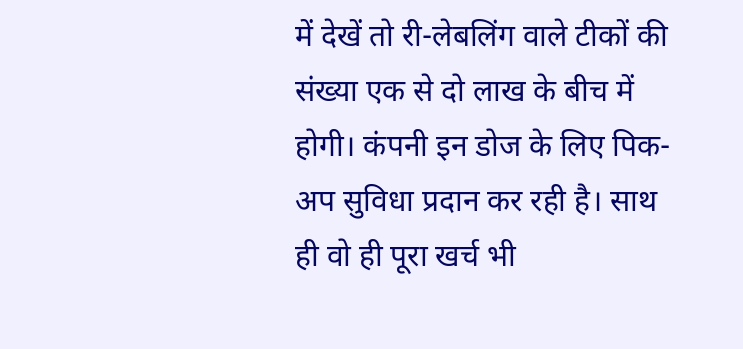में देखें तो री-लेबलिंग वाले टीकों की संख्या एक से दो लाख के बीच में होगी। कंपनी इन डोज के लिए पिक-अप सुविधा प्रदान कर रही है। साथ ही वो ही पूरा खर्च भी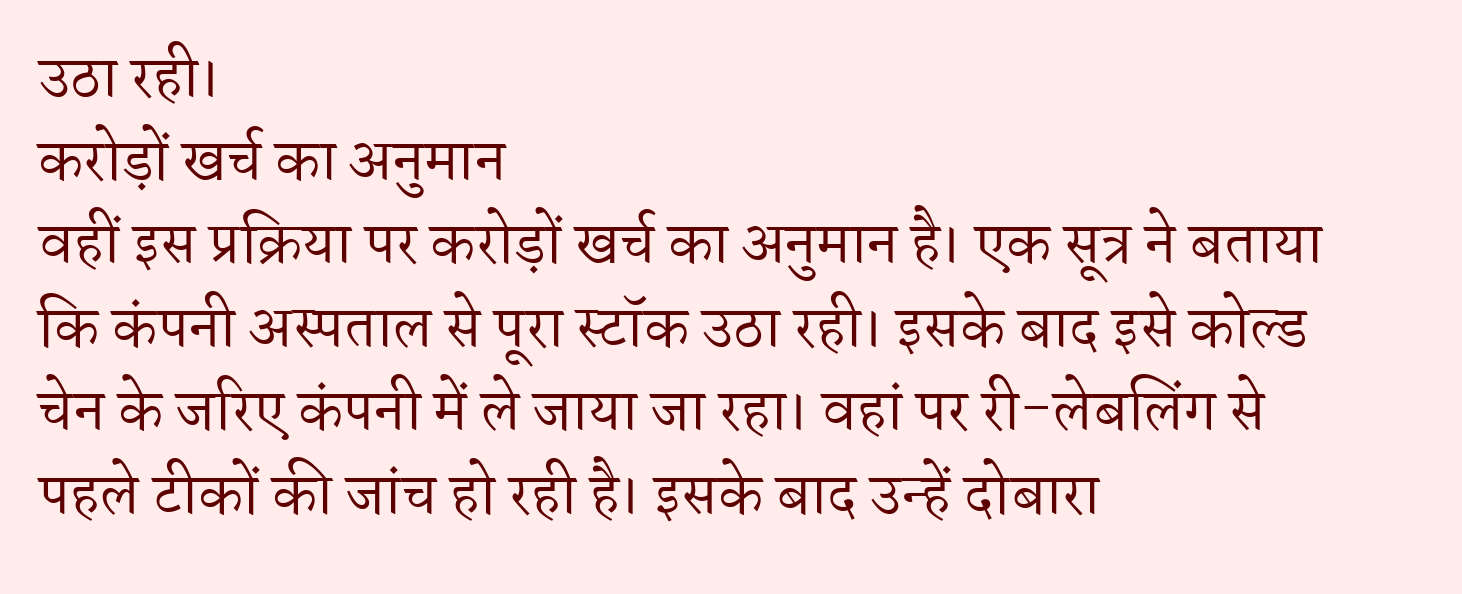उठा रही।
करोड़ों खर्च का अनुमान
वहीं इस प्रक्रिया पर करोड़ों खर्च का अनुमान है। एक सूत्र ने बताया कि कंपनी अस्पताल से पूरा स्टॉक उठा रही। इसके बाद इसे कोल्ड चेन के जरिए कंपनी में ले जाया जा रहा। वहां पर री-लेबलिंग से पहले टीकों की जांच हो रही है। इसके बाद उन्हें दोबारा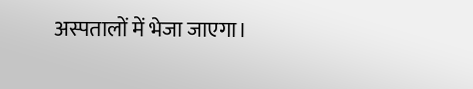अस्पतालों में भेजा जाएगा।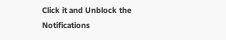Click it and Unblock the Notifications